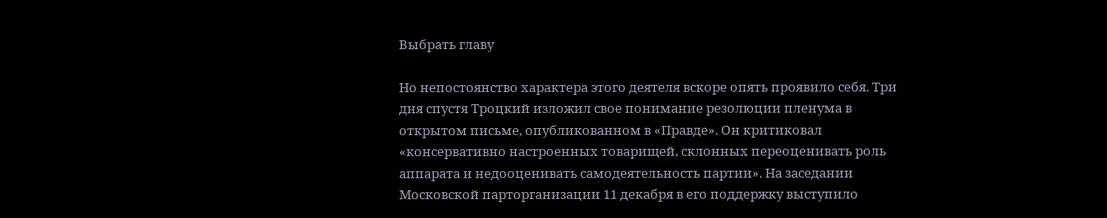Выбрать главу

Но непостоянство характера этого деятеля вскоре опять проявило себя. Три дня спустя Троцкий изложил свое понимание резолюции пленума в открытом письме, опубликованном в «Правде». Он критиковал «консервативно настроенных товарищей, склонных переоценивать роль аппарата и недооценивать самодеятельность партии». На заседании Московской парторганизации 11 декабря в его поддержку выступило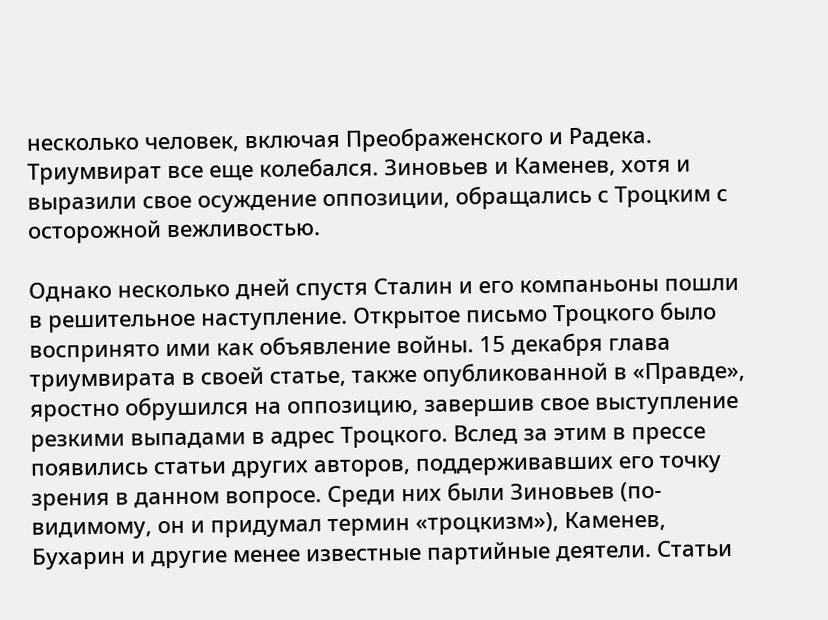несколько человек, включая Преображенского и Радека. Триумвират все еще колебался. Зиновьев и Каменев, хотя и выразили свое осуждение оппозиции, обращались с Троцким с осторожной вежливостью.

Однако несколько дней спустя Сталин и его компаньоны пошли в решительное наступление. Открытое письмо Троцкого было воспринято ими как объявление войны. 15 декабря глава триумвирата в своей статье, также опубликованной в «Правде», яростно обрушился на оппозицию, завершив свое выступление резкими выпадами в адрес Троцкого. Вслед за этим в прессе появились статьи других авторов, поддерживавших его точку зрения в данном вопросе. Среди них были Зиновьев (по-видимому, он и придумал термин «троцкизм»), Каменев, Бухарин и другие менее известные партийные деятели. Статьи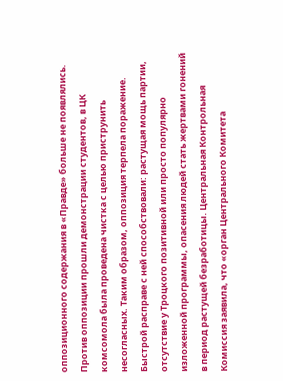оппозиционного содержания в «Правде» больше не появлялись. Против оппозиции прошли демонстрации студентов, в ЦК комсомола была проведена чистка с целью приструнить несогласных. Таким образом, оппозиция терпела поражение. Быстрой расправе с ней способствовали: растущая мощь партии, отсутствие у Троцкого позитивной или просто популярно изложенной программы, опасения людей стать жертвами гонений в период растущей безработицы. Центральная Контрольная Комиссия заявила, что «орган Центрального Комитета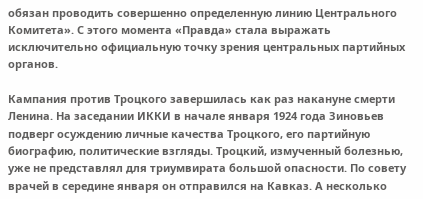обязан проводить совершенно определенную линию Центрального Комитета». С этого момента «Правда» стала выражать исключительно официальную точку зрения центральных партийных органов.

Кампания против Троцкого завершилась как раз накануне смерти Ленина. На заседании ИККИ в начале января 1924 года Зиновьев подверг осуждению личные качества Троцкого, его партийную биографию, политические взгляды. Троцкий, измученный болезнью, уже не представлял для триумвирата большой опасности. По совету врачей в середине января он отправился на Кавказ. А несколько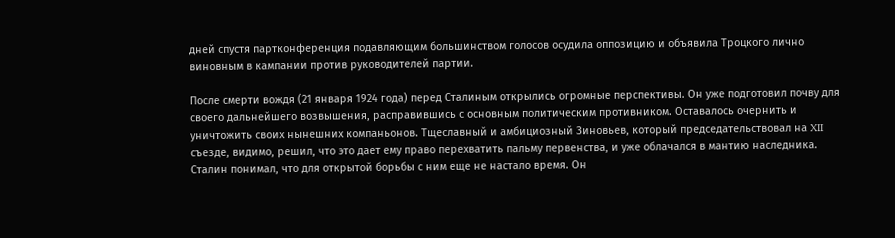дней спустя партконференция подавляющим большинством голосов осудила оппозицию и объявила Троцкого лично виновным в кампании против руководителей партии.

После смерти вождя (21 января 1924 года) перед Сталиным открылись огромные перспективы. Он уже подготовил почву для своего дальнейшего возвышения, расправившись с основным политическим противником. Оставалось очернить и уничтожить своих нынешних компаньонов. Тщеславный и амбициозный Зиновьев, который председательствовал на XII съезде, видимо, решил, что это дает ему право перехватить пальму первенства, и уже облачался в мантию наследника. Сталин понимал, что для открытой борьбы с ним еще не настало время. Он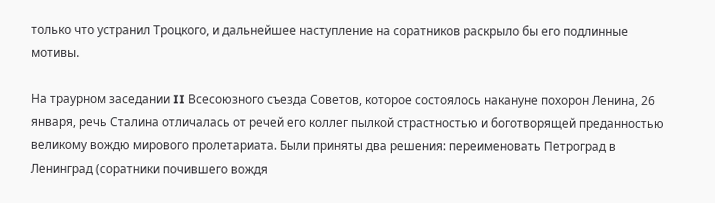только что устранил Троцкого, и дальнейшее наступление на соратников раскрыло бы его подлинные мотивы.

На траурном заседании II Всесоюзного съезда Советов, которое состоялось накануне похорон Ленина, 26 января, речь Сталина отличалась от речей его коллег пылкой страстностью и боготворящей преданностью великому вождю мирового пролетариата. Были приняты два решения: переименовать Петроград в Ленинград (соратники почившего вождя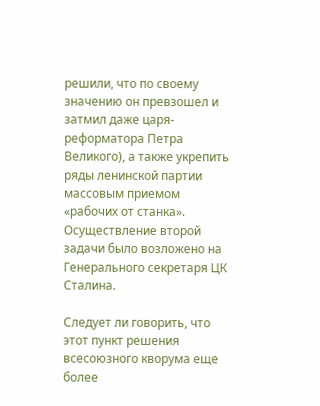решили, что по своему значению он превзошел и затмил даже царя-реформатора Петра Великого), а также укрепить ряды ленинской партии массовым приемом «рабочих от станка». Осуществление второй задачи было возложено на Генерального секретаря ЦК Сталина.

Следует ли говорить, что этот пункт решения всесоюзного кворума еще более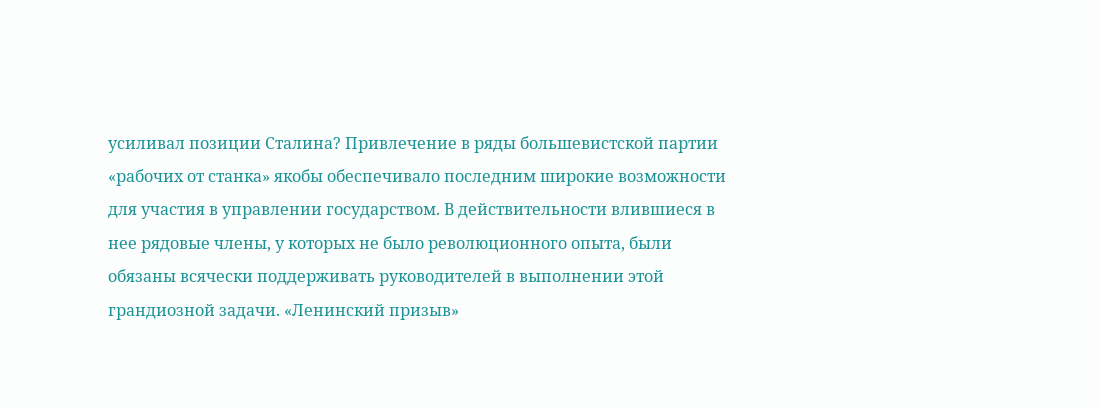усиливал позиции Сталина? Привлечение в ряды большевистской партии «рабочих от станка» якобы обеспечивало последним широкие возможности для участия в управлении государством. В действительности влившиеся в нее рядовые члены, у которых не было революционного опыта, были обязаны всячески поддерживать руководителей в выполнении этой грандиозной задачи. «Ленинский призыв»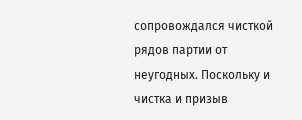сопровождался чисткой рядов партии от неугодных. Поскольку и чистка и призыв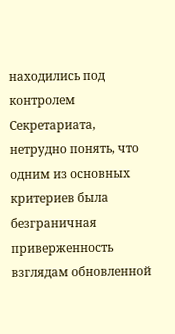находились под контролем Секретариата, нетрудно понять, что одним из основных критериев была безграничная приверженность взглядам обновленной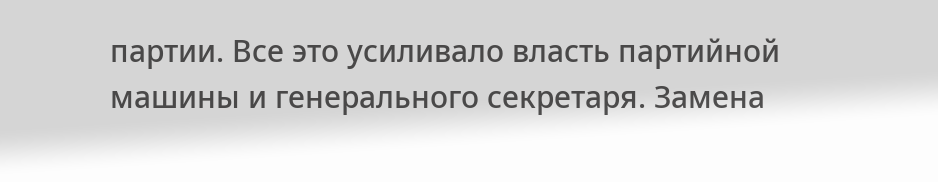партии. Все это усиливало власть партийной машины и генерального секретаря. Замена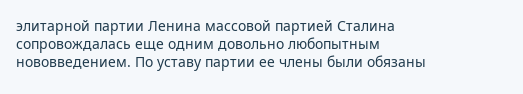элитарной партии Ленина массовой партией Сталина сопровождалась еще одним довольно любопытным нововведением. По уставу партии ее члены были обязаны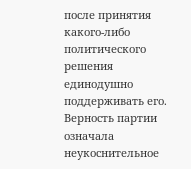после принятия какого-либо политического решения единодушно поддерживать его. Верность партии означала неукоснительное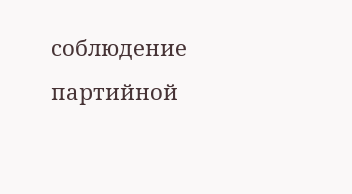соблюдение партийной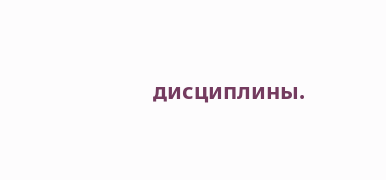дисциплины.